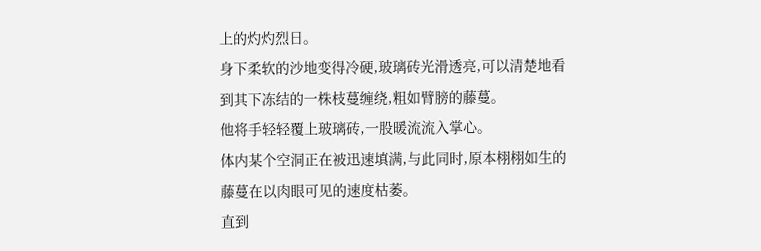上的灼灼烈日。
身下柔软的沙地变得冷硬,玻璃砖光滑透亮,可以清楚地看到其下冻结的一株枝蔓缠绕,粗如臂膀的藤蔓。
他将手轻轻覆上玻璃砖,一股暖流流入掌心。
体内某个空洞正在被迅速填满,与此同时,原本栩栩如生的藤蔓在以肉眼可见的速度枯萎。
直到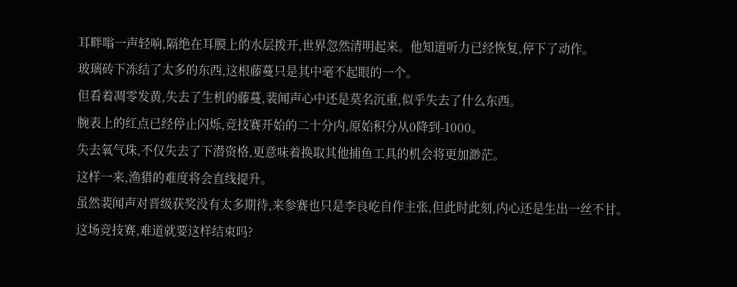耳畔嗡一声轻响,隔绝在耳膜上的水层拨开,世界忽然清明起来。他知道听力已经恢复,停下了动作。
玻璃砖下冻结了太多的东西,这根藤蔓只是其中毫不起眼的一个。
但看着凋零发黄,失去了生机的藤蔓,裴闻声心中还是莫名沉重,似乎失去了什么东西。
腕表上的红点已经停止闪烁,竞技赛开始的二十分内,原始积分从0降到-1000。
失去氧气珠,不仅失去了下潜资格,更意味着换取其他捕鱼工具的机会将更加渺茫。
这样一来,渔猎的难度将会直线提升。
虽然裴闻声对晋级获奖没有太多期待,来参赛也只是李良屹自作主张,但此时此刻,内心还是生出一丝不甘。
这场竞技赛,难道就要这样结束吗?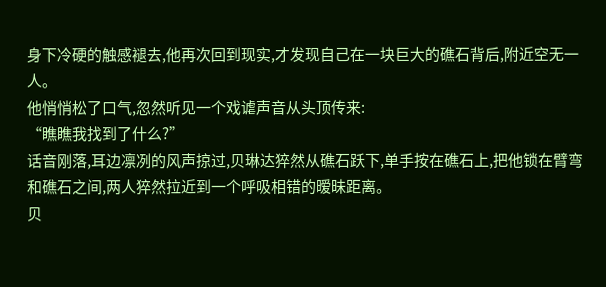身下冷硬的触感褪去,他再次回到现实,才发现自己在一块巨大的礁石背后,附近空无一人。
他悄悄松了口气,忽然听见一个戏谑声音从头顶传来:
“瞧瞧我找到了什么?”
话音刚落,耳边凛冽的风声掠过,贝琳达猝然从礁石跃下,单手按在礁石上,把他锁在臂弯和礁石之间,两人猝然拉近到一个呼吸相错的暧昧距离。
贝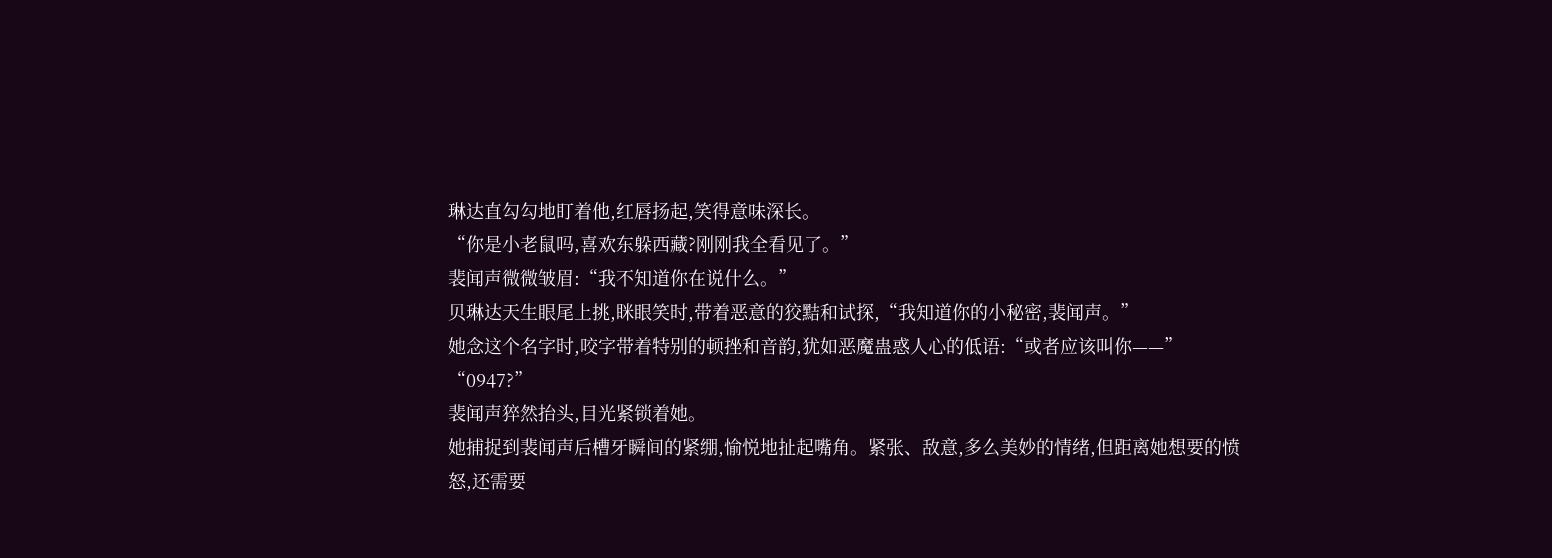琳达直勾勾地盯着他,红唇扬起,笑得意味深长。
“你是小老鼠吗,喜欢东躲西藏?刚刚我全看见了。”
裴闻声微微皱眉:“我不知道你在说什么。”
贝琳达天生眼尾上挑,眯眼笑时,带着恶意的狡黠和试探,“我知道你的小秘密,裴闻声。”
她念这个名字时,咬字带着特别的顿挫和音韵,犹如恶魔蛊惑人心的低语:“或者应该叫你——”
“0947?”
裴闻声猝然抬头,目光紧锁着她。
她捕捉到裴闻声后槽牙瞬间的紧绷,愉悦地扯起嘴角。紧张、敌意,多么美妙的情绪,但距离她想要的愤怒,还需要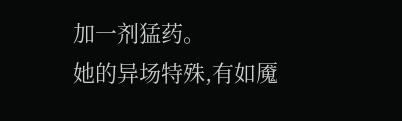加一剂猛药。
她的异场特殊,有如魇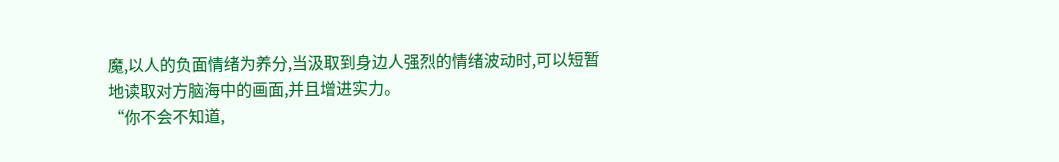魔,以人的负面情绪为养分,当汲取到身边人强烈的情绪波动时,可以短暂地读取对方脑海中的画面,并且增进实力。
“你不会不知道,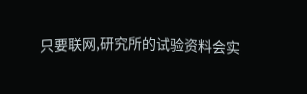只要联网,研究所的试验资料会实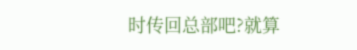时传回总部吧?就算